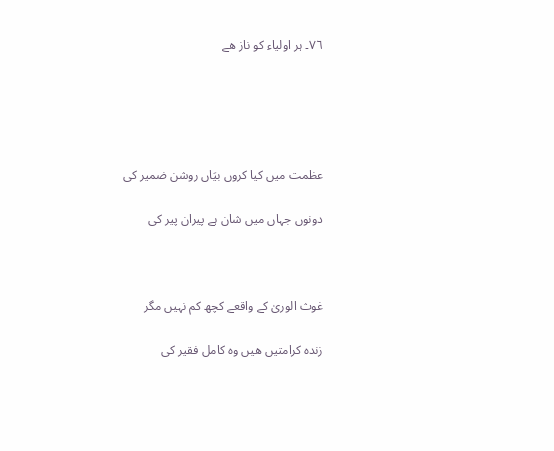٧٦۔ ہر اولیاء کو ناز ھے





عظمت میں کیا کروں بیَاں روشن ضمیر کی

دونوں جہاں میں شان ہے پیران پیر کی



غوث الوریٰ کے واقعے کچھ کم نہیں مگر

زنده کرامتیں ھیں وہ کامل فقیر کی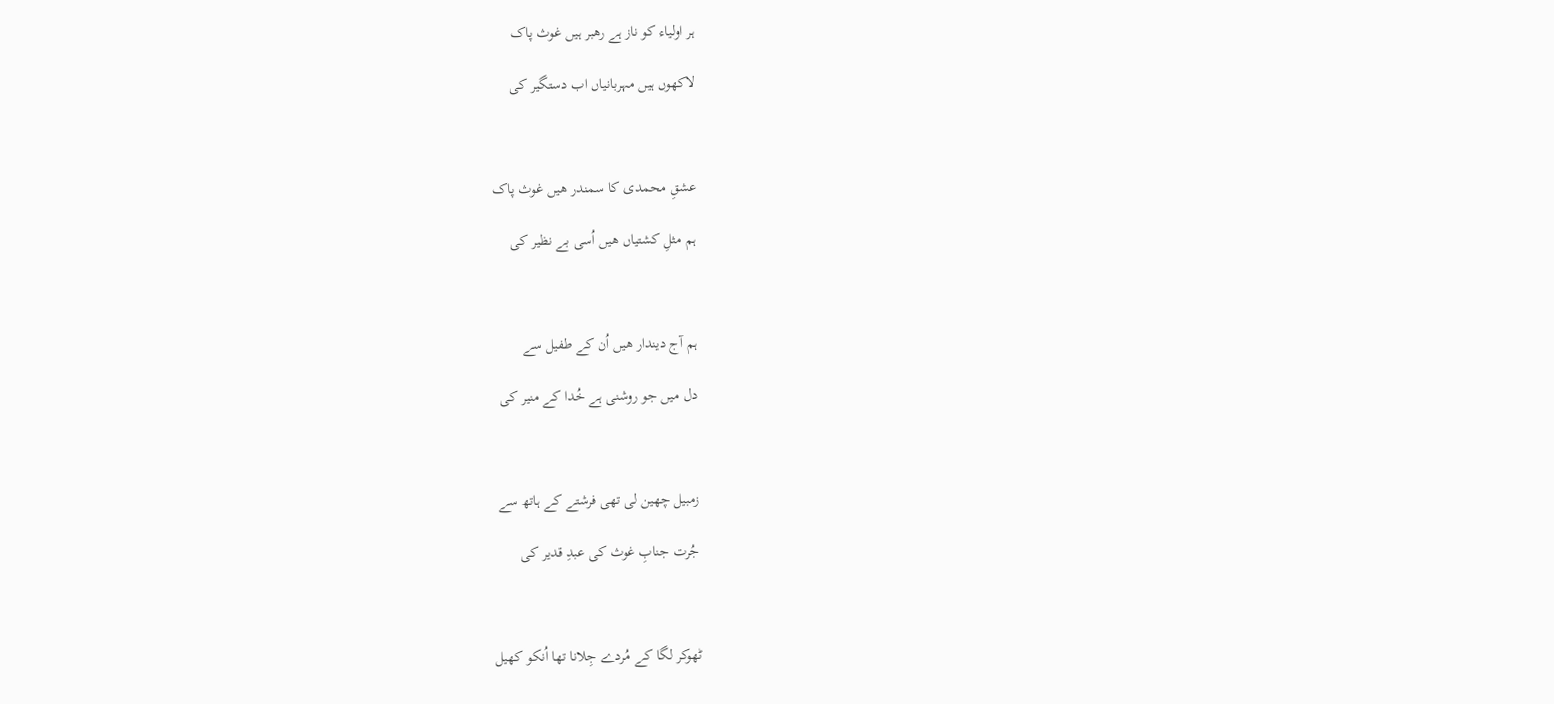ہر اولیاء کو ناز ہے رھبر ہیں غوث پاک

لاکھوں ہیں مہربانیاں اب دستگیر کی



عشقِ محمدی کا سمندر ھیں غوث پاک

ہم مثلِ کشتیاں ھیں اُسی بے نظیر کی



ہم آج دیندار ھیں اُن کے طفیل سے

دل میں جو روشنی ہے خُدا کے منیر کی



زمبیل چھین لی تھی فرشتے کے ہاتھ سے

جُرت جنابِ غوث کی عبدِ قدیر کی



ٹھوکر لگا کے مُردے جِلانا تھا اُنکو کھیل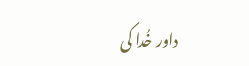داور خُدا کی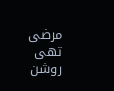مرضی تھی روشن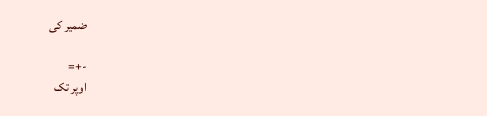ضمیر کی

-+=
اوپر تک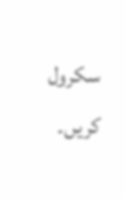سکرول کریں۔